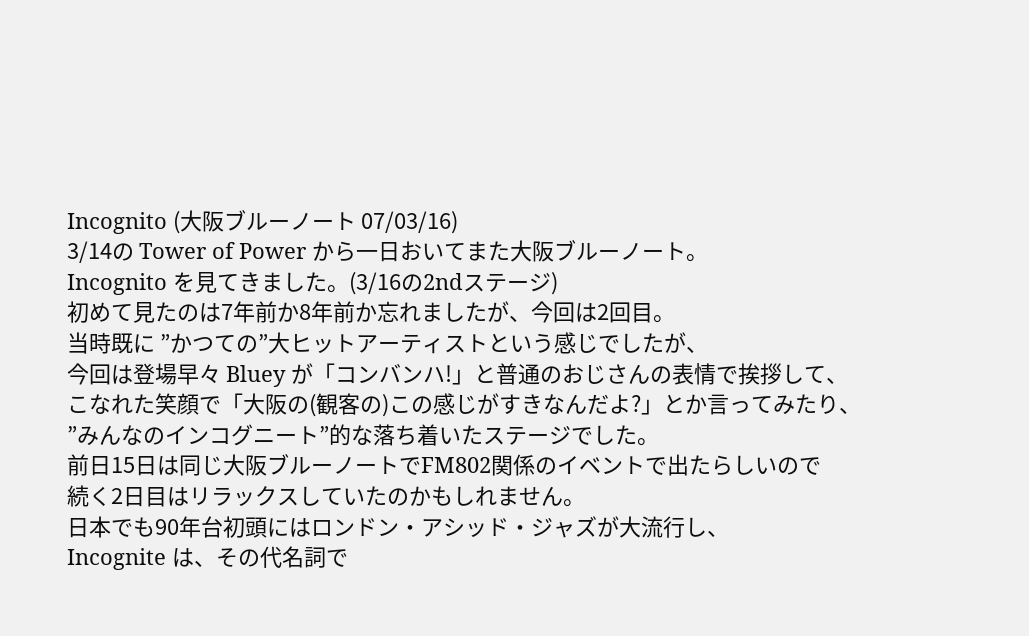Incognito (大阪ブルーノート 07/03/16)
3/14の Tower of Power から一日おいてまた大阪ブルーノート。
Incognito を見てきました。(3/16の2ndステージ)
初めて見たのは7年前か8年前か忘れましたが、今回は2回目。
当時既に ”かつての”大ヒットアーティストという感じでしたが、
今回は登場早々 Bluey が「コンバンハ!」と普通のおじさんの表情で挨拶して、
こなれた笑顔で「大阪の(観客の)この感じがすきなんだよ?」とか言ってみたり、
”みんなのインコグニート”的な落ち着いたステージでした。
前日15日は同じ大阪ブルーノートでFM802関係のイベントで出たらしいので
続く2日目はリラックスしていたのかもしれません。
日本でも90年台初頭にはロンドン・アシッド・ジャズが大流行し、
Incognite は、その代名詞で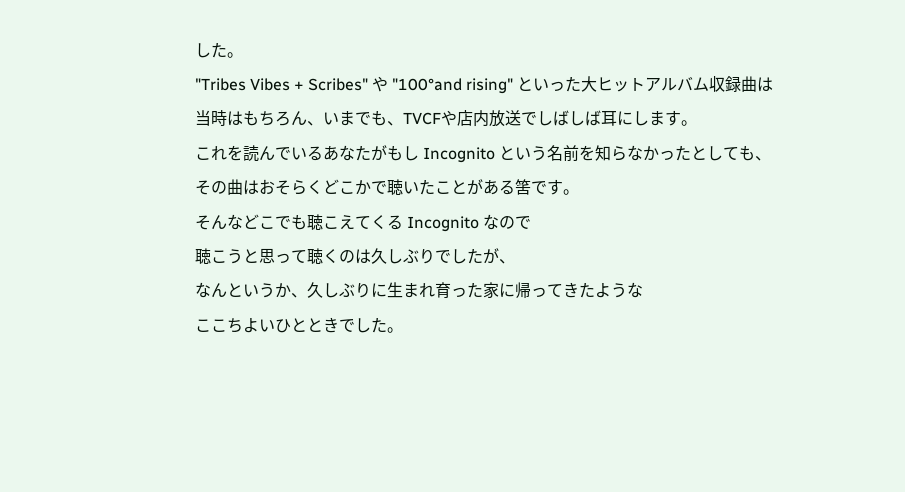した。
"Tribes Vibes + Scribes" や "100°and rising" といった大ヒットアルバム収録曲は
当時はもちろん、いまでも、TVCFや店内放送でしばしば耳にします。
これを読んでいるあなたがもし Incognito という名前を知らなかったとしても、
その曲はおそらくどこかで聴いたことがある筈です。
そんなどこでも聴こえてくる Incognito なので
聴こうと思って聴くのは久しぶりでしたが、
なんというか、久しぶりに生まれ育った家に帰ってきたような
ここちよいひとときでした。